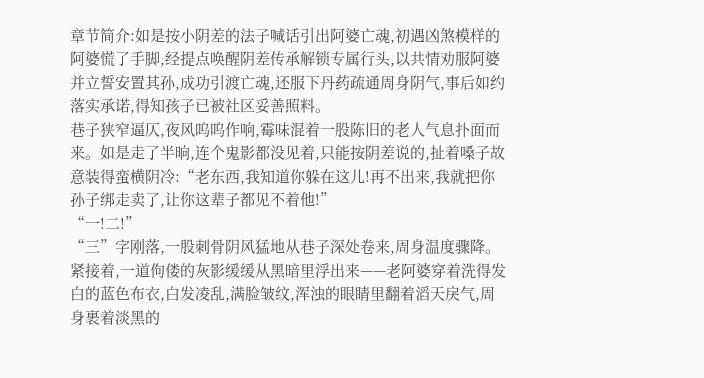章节简介:如是按小阴差的法子喊话引出阿婆亡魂,初遇凶煞模样的阿婆慌了手脚,经提点唤醒阴差传承解锁专属行头,以共情劝服阿婆并立誓安置其孙,成功引渡亡魂,还服下丹药疏通周身阴气,事后如约落实承诺,得知孩子已被社区妥善照料。
巷子狭窄逼仄,夜风呜呜作响,霉味混着一股陈旧的老人气息扑面而来。如是走了半晌,连个鬼影都没见着,只能按阴差说的,扯着嗓子故意装得蛮横阴冷:“老东西,我知道你躲在这儿!再不出来,我就把你孙子绑走卖了,让你这辈子都见不着他!”
“一!二!”
“三”字刚落,一股刺骨阴风猛地从巷子深处卷来,周身温度骤降。紧接着,一道佝偻的灰影缓缓从黑暗里浮出来——老阿婆穿着洗得发白的蓝色布衣,白发凌乱,满脸皱纹,浑浊的眼睛里翻着滔天戾气,周身裹着淡黑的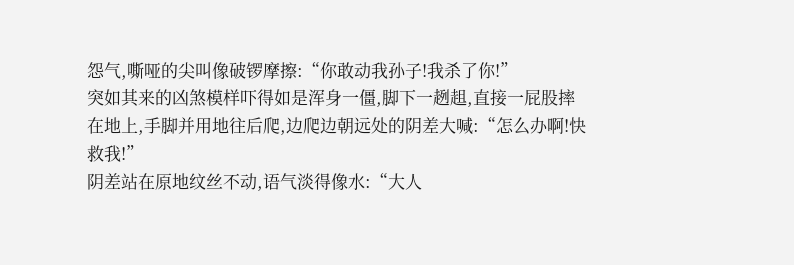怨气,嘶哑的尖叫像破锣摩擦:“你敢动我孙子!我杀了你!”
突如其来的凶煞模样吓得如是浑身一僵,脚下一趔趄,直接一屁股摔在地上,手脚并用地往后爬,边爬边朝远处的阴差大喊:“怎么办啊!快救我!”
阴差站在原地纹丝不动,语气淡得像水:“大人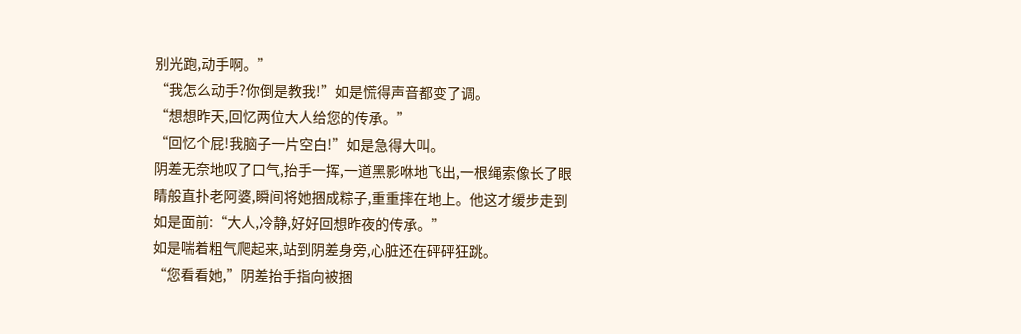别光跑,动手啊。”
“我怎么动手?你倒是教我!”如是慌得声音都变了调。
“想想昨天,回忆两位大人给您的传承。”
“回忆个屁!我脑子一片空白!”如是急得大叫。
阴差无奈地叹了口气,抬手一挥,一道黑影咻地飞出,一根绳索像长了眼睛般直扑老阿婆,瞬间将她捆成粽子,重重摔在地上。他这才缓步走到如是面前:“大人,冷静,好好回想昨夜的传承。”
如是喘着粗气爬起来,站到阴差身旁,心脏还在砰砰狂跳。
“您看看她,”阴差抬手指向被捆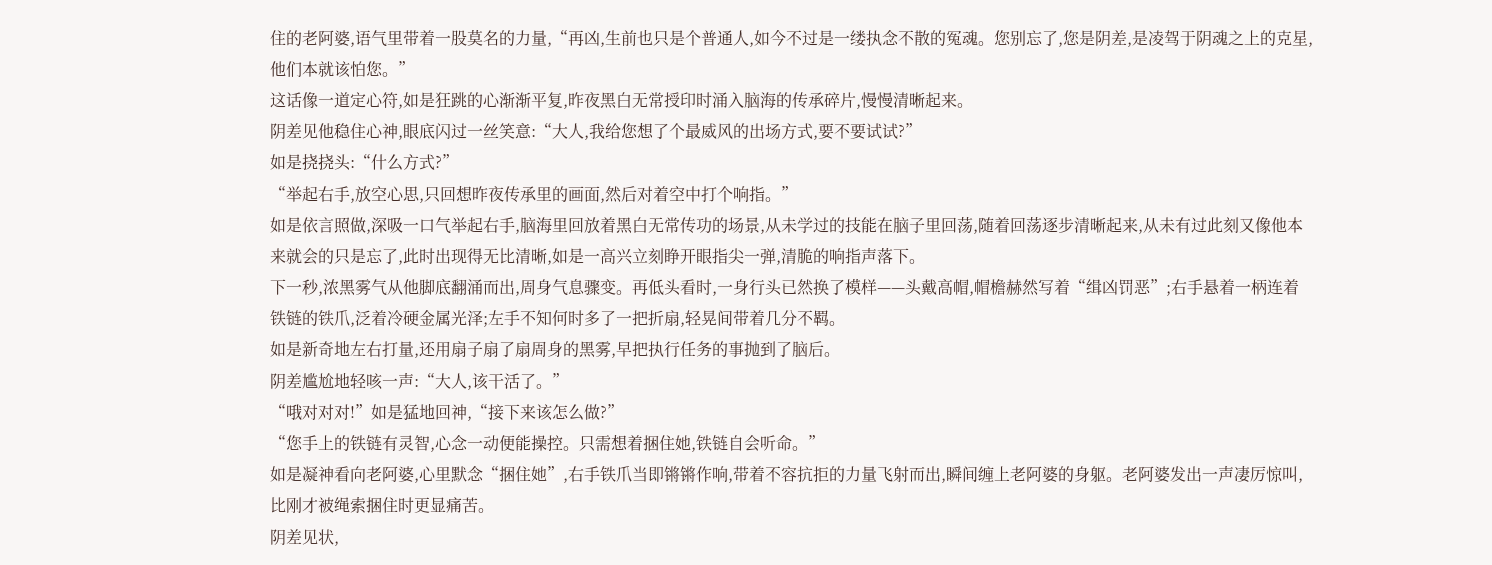住的老阿婆,语气里带着一股莫名的力量,“再凶,生前也只是个普通人,如今不过是一缕执念不散的冤魂。您别忘了,您是阴差,是凌驾于阴魂之上的克星,他们本就该怕您。”
这话像一道定心符,如是狂跳的心渐渐平复,昨夜黑白无常授印时涌入脑海的传承碎片,慢慢清晰起来。
阴差见他稳住心神,眼底闪过一丝笑意:“大人,我给您想了个最威风的出场方式,要不要试试?”
如是挠挠头:“什么方式?”
“举起右手,放空心思,只回想昨夜传承里的画面,然后对着空中打个响指。”
如是依言照做,深吸一口气举起右手,脑海里回放着黑白无常传功的场景,从未学过的技能在脑子里回荡,随着回荡逐步清晰起来,从未有过此刻又像他本来就会的只是忘了,此时出现得无比清晰,如是一高兴立刻睁开眼指尖一弹,清脆的响指声落下。
下一秒,浓黑雾气从他脚底翻涌而出,周身气息骤变。再低头看时,一身行头已然换了模样——头戴高帽,帽檐赫然写着“缉凶罚恶”;右手悬着一柄连着铁链的铁爪,泛着冷硬金属光泽;左手不知何时多了一把折扇,轻晃间带着几分不羁。
如是新奇地左右打量,还用扇子扇了扇周身的黑雾,早把执行任务的事抛到了脑后。
阴差尴尬地轻咳一声:“大人,该干活了。”
“哦对对对!”如是猛地回神,“接下来该怎么做?”
“您手上的铁链有灵智,心念一动便能操控。只需想着捆住她,铁链自会听命。”
如是凝神看向老阿婆,心里默念“捆住她”,右手铁爪当即锵锵作响,带着不容抗拒的力量飞射而出,瞬间缠上老阿婆的身躯。老阿婆发出一声凄厉惊叫,比刚才被绳索捆住时更显痛苦。
阴差见状,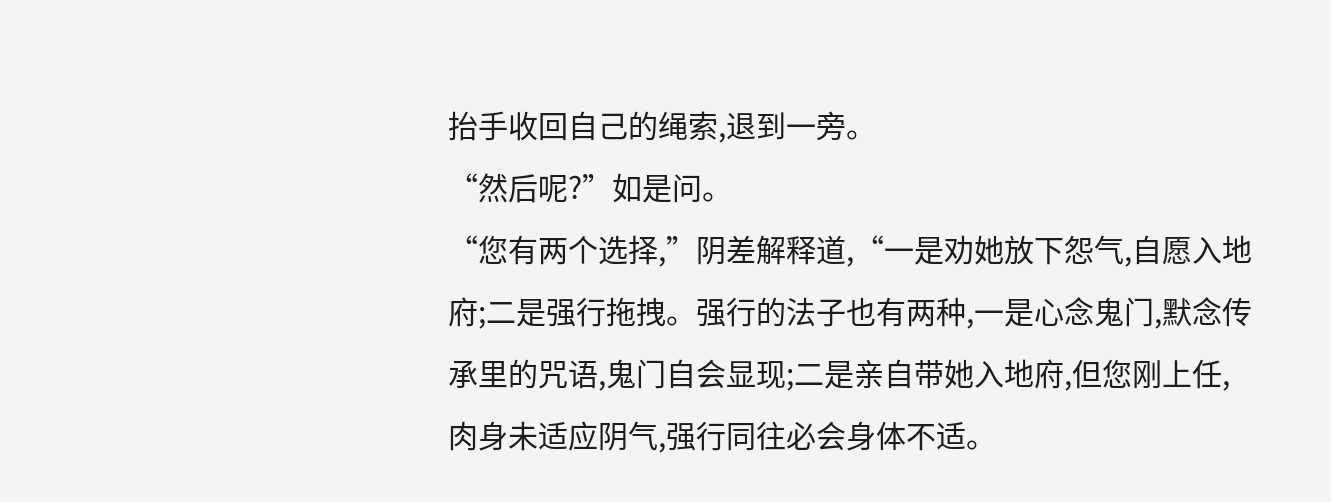抬手收回自己的绳索,退到一旁。
“然后呢?”如是问。
“您有两个选择,”阴差解释道,“一是劝她放下怨气,自愿入地府;二是强行拖拽。强行的法子也有两种,一是心念鬼门,默念传承里的咒语,鬼门自会显现;二是亲自带她入地府,但您刚上任,肉身未适应阴气,强行同往必会身体不适。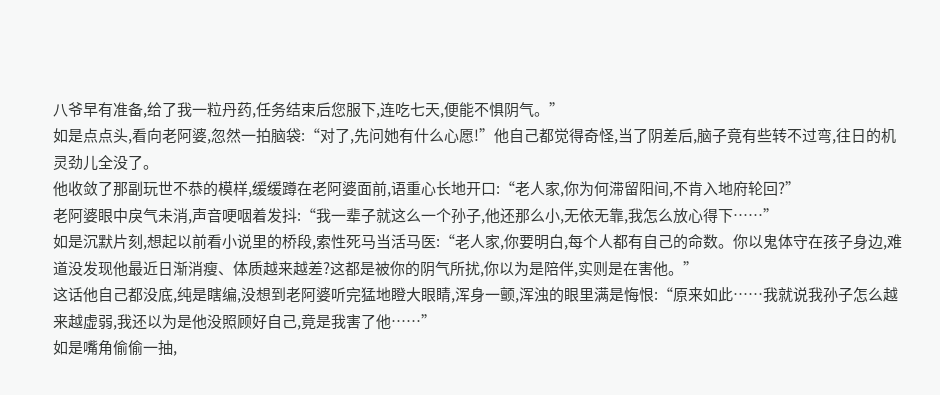八爷早有准备,给了我一粒丹药,任务结束后您服下,连吃七天,便能不惧阴气。”
如是点点头,看向老阿婆,忽然一拍脑袋:“对了,先问她有什么心愿!”他自己都觉得奇怪,当了阴差后,脑子竟有些转不过弯,往日的机灵劲儿全没了。
他收敛了那副玩世不恭的模样,缓缓蹲在老阿婆面前,语重心长地开口:“老人家,你为何滞留阳间,不肯入地府轮回?”
老阿婆眼中戾气未消,声音哽咽着发抖:“我一辈子就这么一个孙子,他还那么小,无依无靠,我怎么放心得下……”
如是沉默片刻,想起以前看小说里的桥段,索性死马当活马医:“老人家,你要明白,每个人都有自己的命数。你以鬼体守在孩子身边,难道没发现他最近日渐消瘦、体质越来越差?这都是被你的阴气所扰,你以为是陪伴,实则是在害他。”
这话他自己都没底,纯是瞎编,没想到老阿婆听完猛地瞪大眼睛,浑身一颤,浑浊的眼里满是悔恨:“原来如此……我就说我孙子怎么越来越虚弱,我还以为是他没照顾好自己,竟是我害了他……”
如是嘴角偷偷一抽,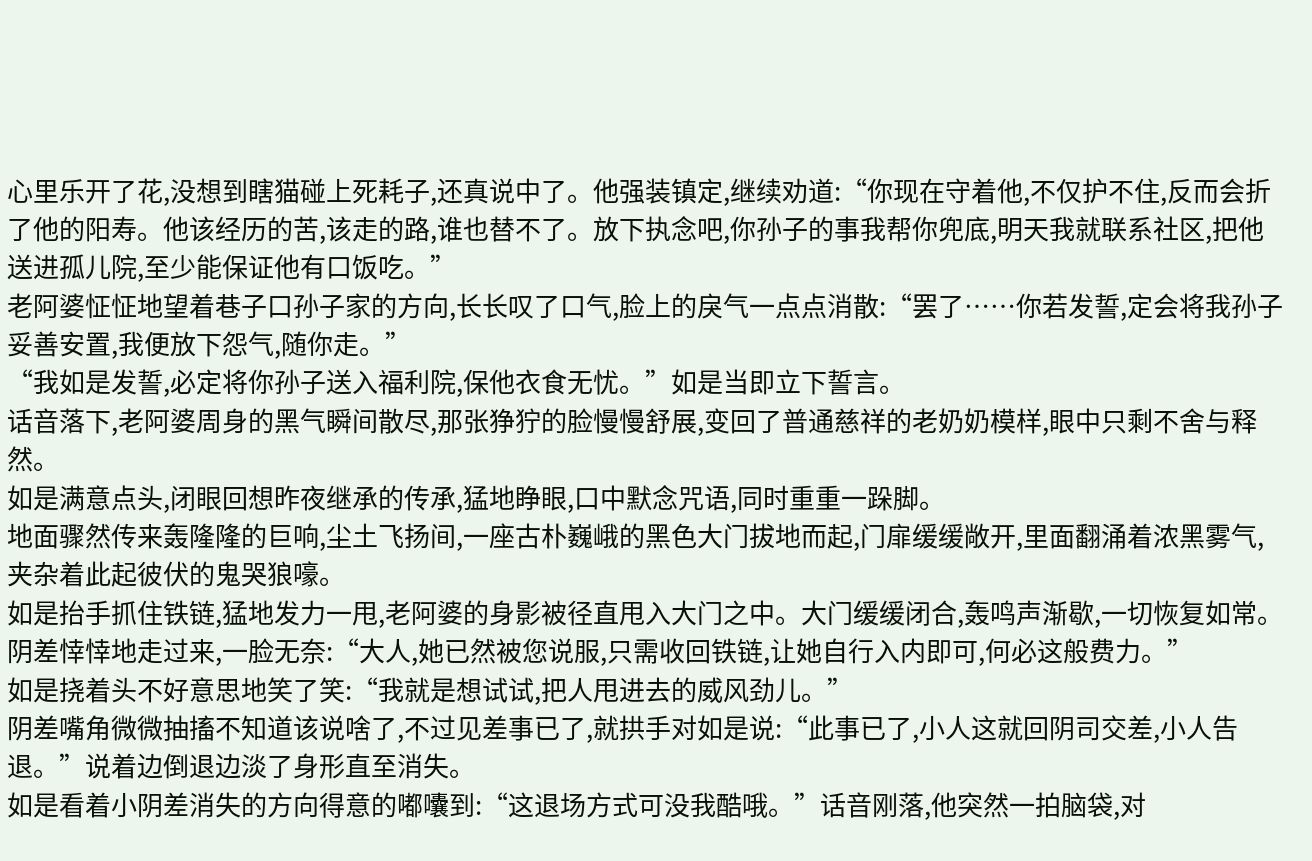心里乐开了花,没想到瞎猫碰上死耗子,还真说中了。他强装镇定,继续劝道:“你现在守着他,不仅护不住,反而会折了他的阳寿。他该经历的苦,该走的路,谁也替不了。放下执念吧,你孙子的事我帮你兜底,明天我就联系社区,把他送进孤儿院,至少能保证他有口饭吃。”
老阿婆怔怔地望着巷子口孙子家的方向,长长叹了口气,脸上的戾气一点点消散:“罢了……你若发誓,定会将我孙子妥善安置,我便放下怨气,随你走。”
“我如是发誓,必定将你孙子送入福利院,保他衣食无忧。”如是当即立下誓言。
话音落下,老阿婆周身的黑气瞬间散尽,那张狰狞的脸慢慢舒展,变回了普通慈祥的老奶奶模样,眼中只剩不舍与释然。
如是满意点头,闭眼回想昨夜继承的传承,猛地睁眼,口中默念咒语,同时重重一跺脚。
地面骤然传来轰隆隆的巨响,尘土飞扬间,一座古朴巍峨的黑色大门拔地而起,门扉缓缓敞开,里面翻涌着浓黑雾气,夹杂着此起彼伏的鬼哭狼嚎。
如是抬手抓住铁链,猛地发力一甩,老阿婆的身影被径直甩入大门之中。大门缓缓闭合,轰鸣声渐歇,一切恢复如常。
阴差悻悻地走过来,一脸无奈:“大人,她已然被您说服,只需收回铁链,让她自行入内即可,何必这般费力。”
如是挠着头不好意思地笑了笑:“我就是想试试,把人甩进去的威风劲儿。”
阴差嘴角微微抽搐不知道该说啥了,不过见差事已了,就拱手对如是说:“此事已了,小人这就回阴司交差,小人告退。”说着边倒退边淡了身形直至消失。
如是看着小阴差消失的方向得意的嘟囔到:“这退场方式可没我酷哦。”话音刚落,他突然一拍脑袋,对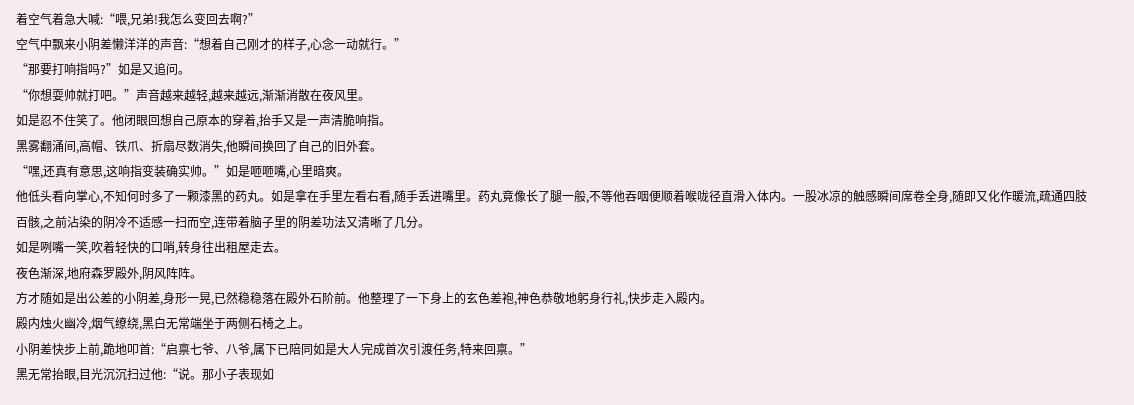着空气着急大喊:“喂,兄弟!我怎么变回去啊?”
空气中飘来小阴差懒洋洋的声音:“想着自己刚才的样子,心念一动就行。”
“那要打响指吗?”如是又追问。
“你想耍帅就打吧。”声音越来越轻,越来越远,渐渐消散在夜风里。
如是忍不住笑了。他闭眼回想自己原本的穿着,抬手又是一声清脆响指。
黑雾翻涌间,高帽、铁爪、折扇尽数消失,他瞬间换回了自己的旧外套。
“嘿,还真有意思,这响指变装确实帅。”如是咂咂嘴,心里暗爽。
他低头看向掌心,不知何时多了一颗漆黑的药丸。如是拿在手里左看右看,随手丢进嘴里。药丸竟像长了腿一般,不等他吞咽便顺着喉咙径直滑入体内。一股冰凉的触感瞬间席卷全身,随即又化作暖流,疏通四肢百骸,之前沾染的阴冷不适感一扫而空,连带着脑子里的阴差功法又清晰了几分。
如是咧嘴一笑,吹着轻快的口哨,转身往出租屋走去。
夜色渐深,地府森罗殿外,阴风阵阵。
方才随如是出公差的小阴差,身形一晃,已然稳稳落在殿外石阶前。他整理了一下身上的玄色差袍,神色恭敬地躬身行礼,快步走入殿内。
殿内烛火幽冷,烟气缭绕,黑白无常端坐于两侧石椅之上。
小阴差快步上前,跪地叩首:“启禀七爷、八爷,属下已陪同如是大人完成首次引渡任务,特来回禀。”
黑无常抬眼,目光沉沉扫过他:“说。那小子表现如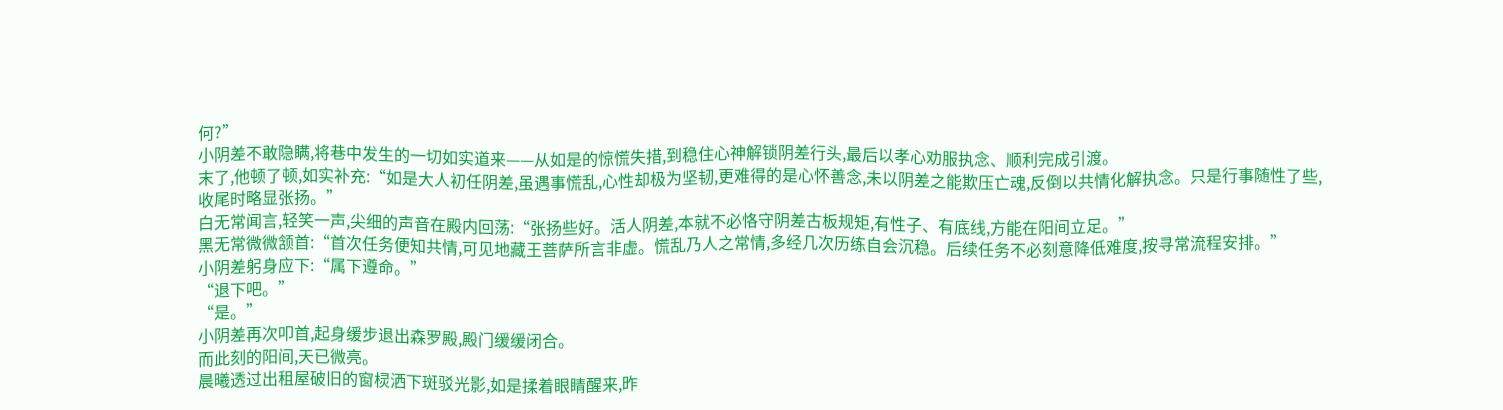何?”
小阴差不敢隐瞒,将巷中发生的一切如实道来——从如是的惊慌失措,到稳住心神解锁阴差行头,最后以孝心劝服执念、顺利完成引渡。
末了,他顿了顿,如实补充:“如是大人初任阴差,虽遇事慌乱,心性却极为坚韧,更难得的是心怀善念,未以阴差之能欺压亡魂,反倒以共情化解执念。只是行事随性了些,收尾时略显张扬。”
白无常闻言,轻笑一声,尖细的声音在殿内回荡:“张扬些好。活人阴差,本就不必恪守阴差古板规矩,有性子、有底线,方能在阳间立足。”
黑无常微微颔首:“首次任务便知共情,可见地藏王菩萨所言非虚。慌乱乃人之常情,多经几次历练自会沉稳。后续任务不必刻意降低难度,按寻常流程安排。”
小阴差躬身应下:“属下遵命。”
“退下吧。”
“是。”
小阴差再次叩首,起身缓步退出森罗殿,殿门缓缓闭合。
而此刻的阳间,天已微亮。
晨曦透过出租屋破旧的窗棂洒下斑驳光影,如是揉着眼睛醒来,昨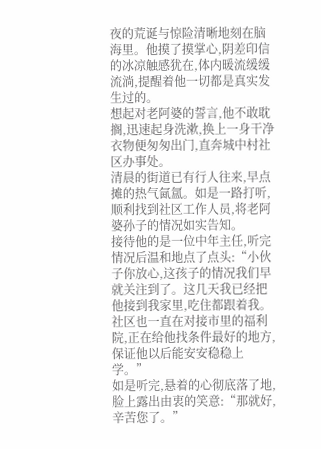夜的荒诞与惊险清晰地刻在脑海里。他摸了摸掌心,阴差印信的冰凉触感犹在,体内暖流缓缓流淌,提醒着他一切都是真实发生过的。
想起对老阿婆的誓言,他不敢耽搁,迅速起身洗漱,换上一身干净衣物便匆匆出门,直奔城中村社区办事处。
清晨的街道已有行人往来,早点摊的热气氤氲。如是一路打听,顺利找到社区工作人员,将老阿婆孙子的情况如实告知。
接待他的是一位中年主任,听完情况后温和地点了点头:“小伙子你放心,这孩子的情况我们早就关注到了。这几天我已经把他接到我家里,吃住都跟着我。社区也一直在对接市里的福利院,正在给他找条件最好的地方,保证他以后能安安稳稳上学。”
如是听完,悬着的心彻底落了地,脸上露出由衷的笑意:“那就好,辛苦您了。”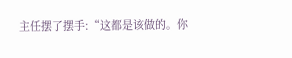主任摆了摆手:“这都是该做的。你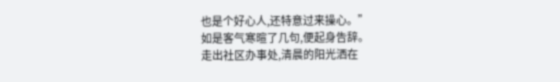也是个好心人,还特意过来操心。”
如是客气寒暄了几句,便起身告辞。
走出社区办事处,清晨的阳光洒在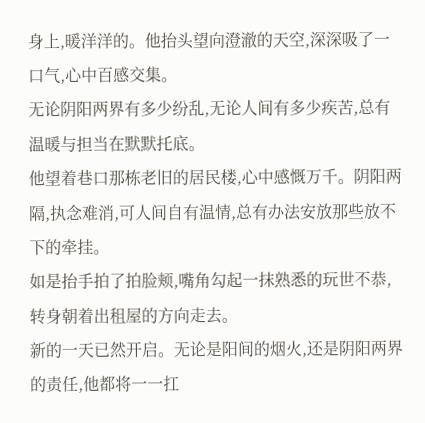身上,暖洋洋的。他抬头望向澄澈的天空,深深吸了一口气,心中百感交集。
无论阴阳两界有多少纷乱,无论人间有多少疾苦,总有温暖与担当在默默托底。
他望着巷口那栋老旧的居民楼,心中感慨万千。阴阳两隔,执念难消,可人间自有温情,总有办法安放那些放不下的牵挂。
如是抬手拍了拍脸颊,嘴角勾起一抹熟悉的玩世不恭,转身朝着出租屋的方向走去。
新的一天已然开启。无论是阳间的烟火,还是阴阳两界的责任,他都将一一扛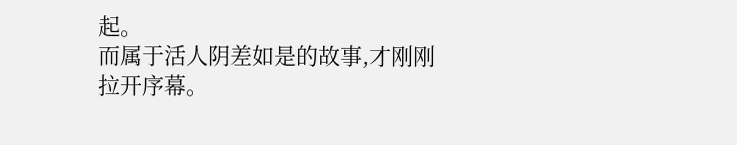起。
而属于活人阴差如是的故事,才刚刚拉开序幕。